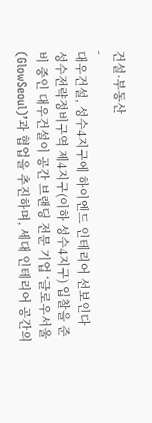건설·부동산
-
대우건설, 성수4지구에 하이엔드 인테리어 선보인다
성수전략정비구역 제4지구(이하 성수4지구) 입찰을 준비 중인 대우건설이 공간 브랜딩 전문 기업 ‘글로우서울(GlowSeoul)’과 협업을 추진하며, 세대 인테리어 공간의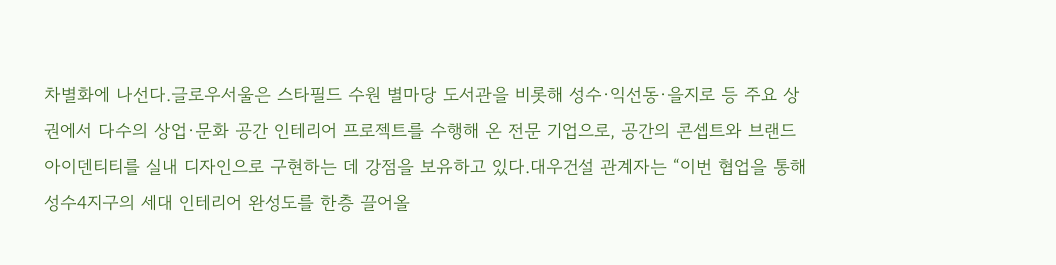차별화에 나선다.글로우서울은 스타필드 수원 별마당 도서관을 비롯해 성수·익선동·을지로 등 주요 상권에서 다수의 상업·문화 공간 인테리어 프로젝트를 수행해 온 전문 기업으로, 공간의 콘셉트와 브랜드 아이덴티티를 실내 디자인으로 구현하는 데 강점을 보유하고 있다.대우건설 관계자는 “이번 협업을 통해 성수4지구의 세대 인테리어 완성도를 한층 끌어올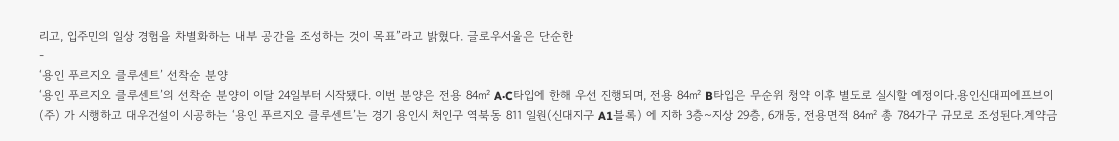리고, 입주민의 일상 경험을 차별화하는 내부 공간을 조성하는 것이 목표”라고 밝혔다. 글로우서울은 단순한
-
‘용인 푸르지오 클루센트’ 선착순 분양
‘용인 푸르지오 클루센트’의 선착순 분양이 이달 24일부터 시작됐다. 이번 분양은 전용 84㎡ A·C타입에 한해 우선 진행되며, 전용 84㎡ B타입은 무순위 청약 이후 별도로 실시할 예정이다.용인신대피에프브이(주) 가 시행하고 대우건설이 시공하는 ‘용인 푸르지오 클루센트’는 경기 용인시 처인구 역북동 811 일원(신대지구 A1블록) 에 지하 3층~지상 29층, 6개동, 전용면적 84㎡ 총 784가구 규모로 조성된다.계약금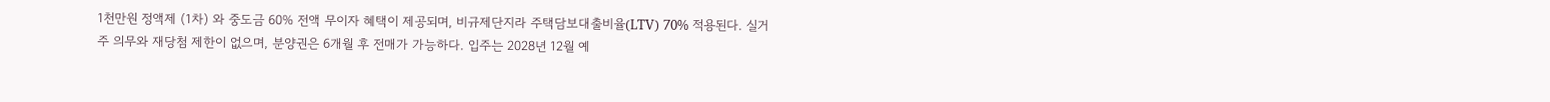1천만원 정액제 (1차) 와 중도금 60% 전액 무이자 혜택이 제공되며, 비규제단지라 주택담보대출비율(LTV) 70% 적용된다. 실거주 의무와 재당첨 제한이 없으며, 분양권은 6개월 후 전매가 가능하다. 입주는 2028년 12월 예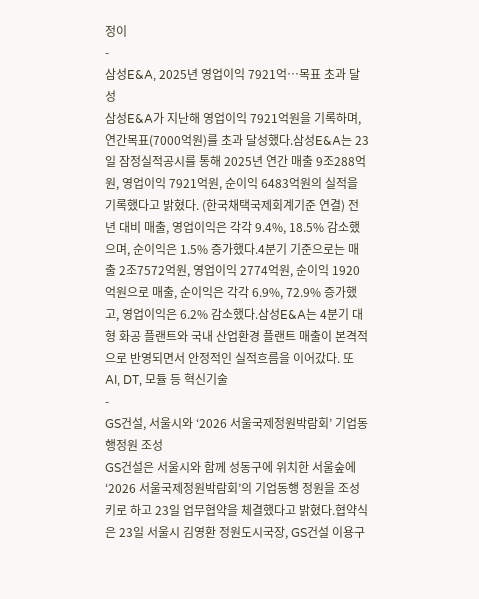정이
-
삼성E&A, 2025년 영업이익 7921억…목표 초과 달성
삼성E&A가 지난해 영업이익 7921억원을 기록하며, 연간목표(7000억원)를 초과 달성했다.삼성E&A는 23일 잠정실적공시를 통해 2025년 연간 매출 9조288억원, 영업이익 7921억원, 순이익 6483억원의 실적을 기록했다고 밝혔다. (한국채택국제회계기준 연결) 전년 대비 매출, 영업이익은 각각 9.4%, 18.5% 감소했으며, 순이익은 1.5% 증가했다.4분기 기준으로는 매출 2조7572억원, 영업이익 2774억원, 순이익 1920억원으로 매출, 순이익은 각각 6.9%, 72.9% 증가했고, 영업이익은 6.2% 감소했다.삼성E&A는 4분기 대형 화공 플랜트와 국내 산업환경 플랜트 매출이 본격적으로 반영되면서 안정적인 실적흐름을 이어갔다. 또 AI, DT, 모듈 등 혁신기술
-
GS건설, 서울시와 ‘2026 서울국제정원박람회’ 기업동행정원 조성
GS건설은 서울시와 함께 성동구에 위치한 서울숲에 ‘2026 서울국제정원박람회’의 기업동행 정원을 조성키로 하고 23일 업무협약을 체결했다고 밝혔다.협약식은 23일 서울시 김영환 정원도시국장, GS건설 이용구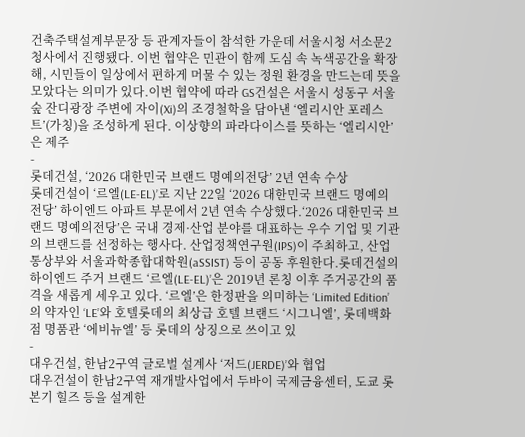건축주택설계부문장 등 관계자들이 참석한 가운데 서울시청 서소문2청사에서 진행됐다. 이번 협약은 민관이 함께 도심 속 녹색공간을 확장해, 시민들이 일상에서 편하게 머물 수 있는 정원 환경을 만드는데 뜻을 모았다는 의미가 있다.이번 협약에 따라 GS건설은 서울시 성동구 서울숲 잔디광장 주변에 자이(Xi)의 조경철학을 담아낸 ‘엘리시안 포레스트’(가칭)을 조성하게 된다. 이상향의 파라다이스를 뜻하는 ‘엘리시안’은 제주
-
롯데건설, ‘2026 대한민국 브랜드 명예의전당’ 2년 연속 수상
롯데건설이 ‘르엘(LE-EL)’로 지난 22일 ‘2026 대한민국 브랜드 명예의전당’ 하이엔드 아파트 부문에서 2년 연속 수상했다.‘2026 대한민국 브랜드 명예의전당’은 국내 경제·산업 분야를 대표하는 우수 기업 및 기관의 브랜드를 선정하는 행사다. 산업정책연구원(IPS)이 주최하고, 산업통상부와 서울과학종합대학원(aSSIST) 등이 공동 후원한다.롯데건설의 하이엔드 주거 브랜드 ‘르엘(LE-EL)’은 2019년 론칭 이후 주거공간의 품격을 새롭게 세우고 있다. ‘르엘’은 한정판을 의미하는 ‘Limited Edition’의 약자인 ‘LE’와 호텔롯데의 최상급 호텔 브랜드 ‘시그니엘’, 롯데백화점 명품관 ‘에비뉴엘’ 등 롯데의 상징으로 쓰이고 있
-
대우건설, 한남2구역 글로벌 설계사 ‘저드(JERDE)’와 협업
대우건설이 한남2구역 재개발사업에서 두바이 국제금융센터, 도쿄 롯본기 힐즈 등을 설계한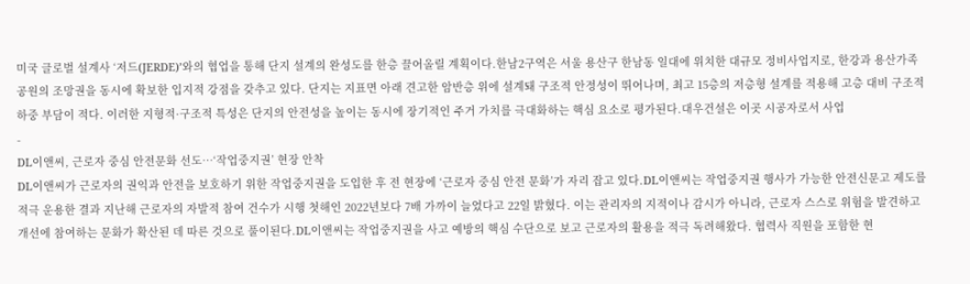미국 글로벌 설계사 ‘저드(JERDE)’와의 협업을 통해 단지 설계의 완성도를 한층 끌어올릴 계획이다.한남2구역은 서울 용산구 한남동 일대에 위치한 대규모 정비사업지로, 한강과 용산가족공원의 조망권을 동시에 확보한 입지적 강점을 갖추고 있다. 단지는 지표면 아래 견고한 암반층 위에 설계돼 구조적 안정성이 뛰어나며, 최고 15층의 저층형 설계를 적용해 고층 대비 구조적 하중 부담이 적다. 이러한 지형적·구조적 특성은 단지의 안전성을 높이는 동시에 장기적인 주거 가치를 극대화하는 핵심 요소로 평가된다.대우건설은 이곳 시공자로서 사업
-
DL이앤씨, 근로자 중심 안전문화 선도…‘작업중지권’ 현장 안착
DL이앤씨가 근로자의 권익과 안전을 보호하기 위한 작업중지권을 도입한 후 전 현장에 ‘근로자 중심 안전 문화’가 자리 잡고 있다.DL이앤씨는 작업중지권 행사가 가능한 안전신문고 제도를 적극 운용한 결과 지난해 근로자의 자발적 참여 건수가 시행 첫해인 2022년보다 7배 가까이 늘었다고 22일 밝혔다. 이는 관리자의 지적이나 감시가 아니라, 근로자 스스로 위험을 발견하고 개선에 참여하는 문화가 확산된 데 따른 것으로 풀이된다.DL이앤씨는 작업중지권을 사고 예방의 핵심 수단으로 보고 근로자의 활용을 적극 독려해왔다. 협력사 직원을 포함한 현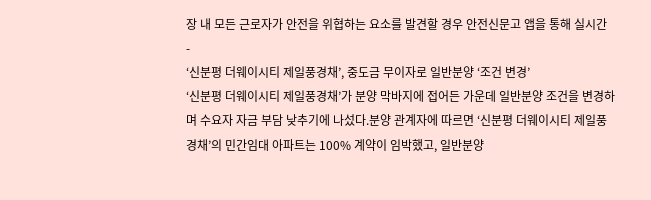장 내 모든 근로자가 안전을 위협하는 요소를 발견할 경우 안전신문고 앱을 통해 실시간
-
‘신분평 더웨이시티 제일풍경채’, 중도금 무이자로 일반분양 ‘조건 변경’
‘신분평 더웨이시티 제일풍경채’가 분양 막바지에 접어든 가운데 일반분양 조건을 변경하며 수요자 자금 부담 낮추기에 나섰다.분양 관계자에 따르면 ‘신분평 더웨이시티 제일풍경채’의 민간임대 아파트는 100% 계약이 임박했고, 일반분양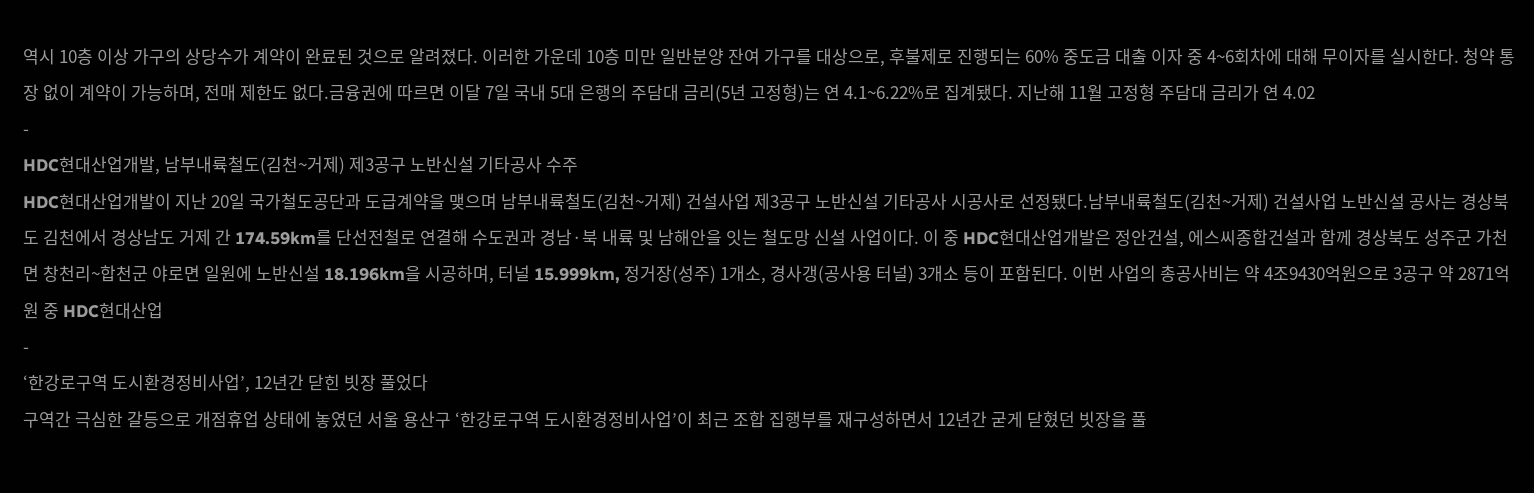역시 10층 이상 가구의 상당수가 계약이 완료된 것으로 알려졌다. 이러한 가운데 10층 미만 일반분양 잔여 가구를 대상으로, 후불제로 진행되는 60% 중도금 대출 이자 중 4~6회차에 대해 무이자를 실시한다. 청약 통장 없이 계약이 가능하며, 전매 제한도 없다.금융권에 따르면 이달 7일 국내 5대 은행의 주담대 금리(5년 고정형)는 연 4.1~6.22%로 집계됐다. 지난해 11월 고정형 주담대 금리가 연 4.02
-
HDC현대산업개발, 남부내륙철도(김천~거제) 제3공구 노반신설 기타공사 수주
HDC현대산업개발이 지난 20일 국가철도공단과 도급계약을 맺으며 남부내륙철도(김천~거제) 건설사업 제3공구 노반신설 기타공사 시공사로 선정됐다.남부내륙철도(김천~거제) 건설사업 노반신설 공사는 경상북도 김천에서 경상남도 거제 간 174.59km를 단선전철로 연결해 수도권과 경남·북 내륙 및 남해안을 잇는 철도망 신설 사업이다. 이 중 HDC현대산업개발은 정안건설, 에스씨종합건설과 함께 경상북도 성주군 가천면 창천리~합천군 야로면 일원에 노반신설 18.196km을 시공하며, 터널 15.999km, 정거장(성주) 1개소, 경사갱(공사용 터널) 3개소 등이 포함된다. 이번 사업의 총공사비는 약 4조9430억원으로 3공구 약 2871억원 중 HDC현대산업
-
‘한강로구역 도시환경정비사업’, 12년간 닫힌 빗장 풀었다
구역간 극심한 갈등으로 개점휴업 상태에 놓였던 서울 용산구 ‘한강로구역 도시환경정비사업’이 최근 조합 집행부를 재구성하면서 12년간 굳게 닫혔던 빗장을 풀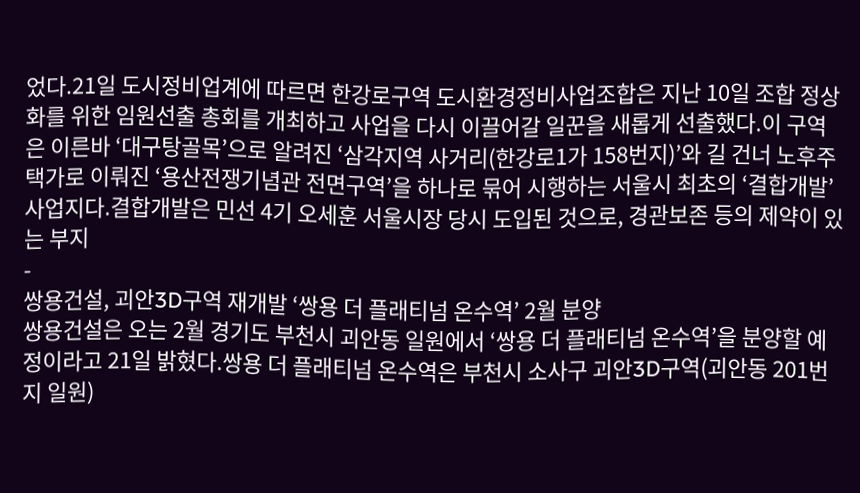었다.21일 도시정비업계에 따르면 한강로구역 도시환경정비사업조합은 지난 10일 조합 정상화를 위한 임원선출 총회를 개최하고 사업을 다시 이끌어갈 일꾼을 새롭게 선출했다.이 구역은 이른바 ‘대구탕골목’으로 알려진 ‘삼각지역 사거리(한강로1가 158번지)’와 길 건너 노후주택가로 이뤄진 ‘용산전쟁기념관 전면구역’을 하나로 묶어 시행하는 서울시 최초의 ‘결합개발’ 사업지다.결합개발은 민선 4기 오세훈 서울시장 당시 도입된 것으로, 경관보존 등의 제약이 있는 부지
-
쌍용건설, 괴안3D구역 재개발 ‘쌍용 더 플래티넘 온수역’ 2월 분양
쌍용건설은 오는 2월 경기도 부천시 괴안동 일원에서 ‘쌍용 더 플래티넘 온수역’을 분양할 예정이라고 21일 밝혔다.쌍용 더 플래티넘 온수역은 부천시 소사구 괴안3D구역(괴안동 201번지 일원)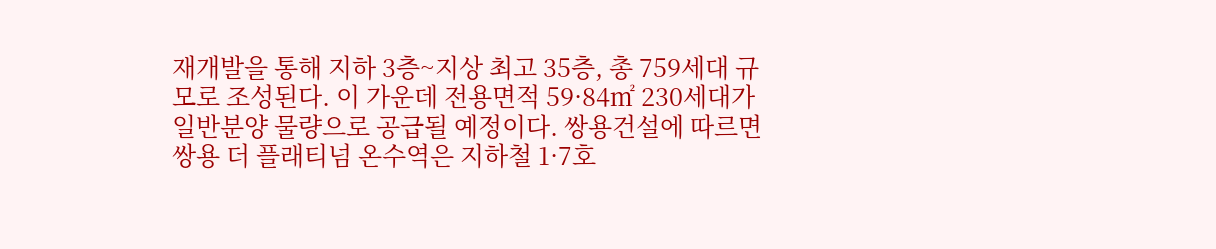재개발을 통해 지하 3층~지상 최고 35층, 총 759세대 규모로 조성된다. 이 가운데 전용면적 59·84㎡ 230세대가 일반분양 물량으로 공급될 예정이다. 쌍용건설에 따르면 쌍용 더 플래티넘 온수역은 지하철 1·7호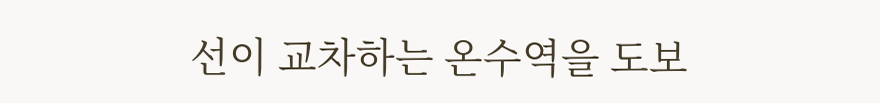선이 교차하는 온수역을 도보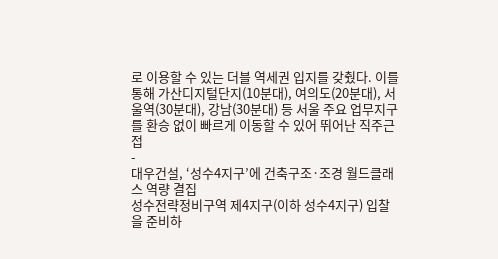로 이용할 수 있는 더블 역세권 입지를 갖췄다. 이를 통해 가산디지털단지(10분대), 여의도(20분대), 서울역(30분대), 강남(30분대) 등 서울 주요 업무지구를 환승 없이 빠르게 이동할 수 있어 뛰어난 직주근접
-
대우건설, ‘성수4지구’에 건축구조·조경 월드클래스 역량 결집
성수전략정비구역 제4지구(이하 성수4지구) 입찰을 준비하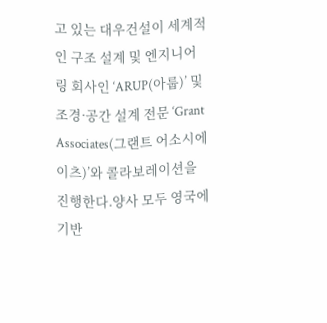고 있는 대우건설이 세계적인 구조 설계 및 엔지니어링 회사인 ‘ARUP(아룹)’ 및 조경·공간 설계 전문 ‘Grant Associates(그랜트 어소시에이츠)’와 콜라보레이션을 진행한다.양사 모두 영국에 기반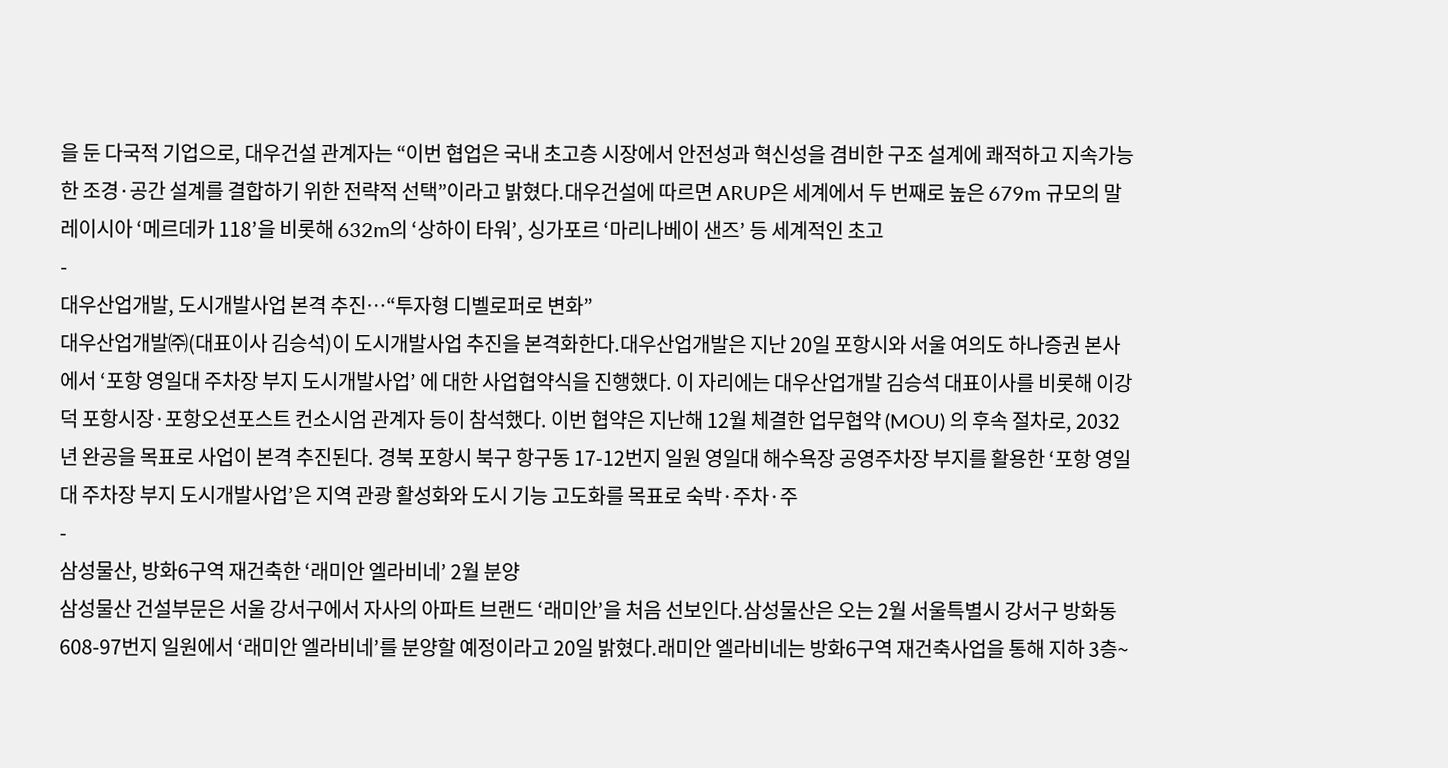을 둔 다국적 기업으로, 대우건설 관계자는 “이번 협업은 국내 초고층 시장에서 안전성과 혁신성을 겸비한 구조 설계에 쾌적하고 지속가능한 조경·공간 설계를 결합하기 위한 전략적 선택”이라고 밝혔다.대우건설에 따르면 ARUP은 세계에서 두 번째로 높은 679m 규모의 말레이시아 ‘메르데카 118’을 비롯해 632m의 ‘상하이 타워’, 싱가포르 ‘마리나베이 샌즈’ 등 세계적인 초고
-
대우산업개발, 도시개발사업 본격 추진…“투자형 디벨로퍼로 변화”
대우산업개발㈜(대표이사 김승석)이 도시개발사업 추진을 본격화한다.대우산업개발은 지난 20일 포항시와 서울 여의도 하나증권 본사에서 ‘포항 영일대 주차장 부지 도시개발사업’ 에 대한 사업협약식을 진행했다. 이 자리에는 대우산업개발 김승석 대표이사를 비롯해 이강덕 포항시장·포항오션포스트 컨소시엄 관계자 등이 참석했다. 이번 협약은 지난해 12월 체결한 업무협약 (MOU) 의 후속 절차로, 2032년 완공을 목표로 사업이 본격 추진된다. 경북 포항시 북구 항구동 17-12번지 일원 영일대 해수욕장 공영주차장 부지를 활용한 ‘포항 영일대 주차장 부지 도시개발사업’은 지역 관광 활성화와 도시 기능 고도화를 목표로 숙박·주차·주
-
삼성물산, 방화6구역 재건축한 ‘래미안 엘라비네’ 2월 분양
삼성물산 건설부문은 서울 강서구에서 자사의 아파트 브랜드 ‘래미안’을 처음 선보인다.삼성물산은 오는 2월 서울특별시 강서구 방화동 608-97번지 일원에서 ‘래미안 엘라비네’를 분양할 예정이라고 20일 밝혔다.래미안 엘라비네는 방화6구역 재건축사업을 통해 지하 3층~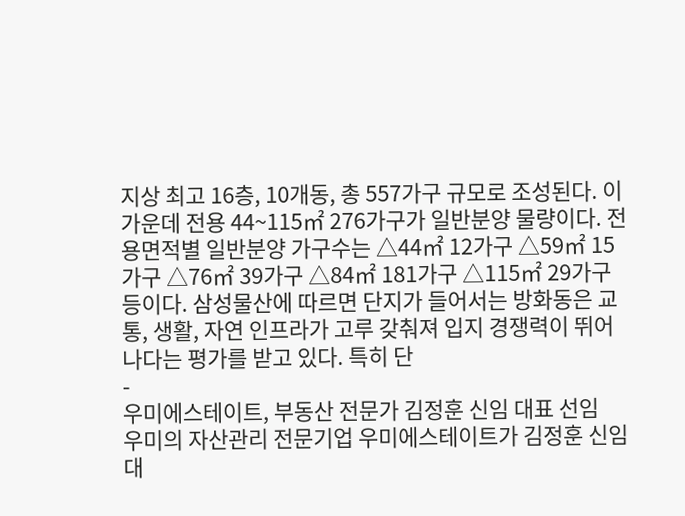지상 최고 16층, 10개동, 총 557가구 규모로 조성된다. 이 가운데 전용 44~115㎡ 276가구가 일반분양 물량이다. 전용면적별 일반분양 가구수는 △44㎡ 12가구 △59㎡ 15가구 △76㎡ 39가구 △84㎡ 181가구 △115㎡ 29가구 등이다. 삼성물산에 따르면 단지가 들어서는 방화동은 교통, 생활, 자연 인프라가 고루 갖춰져 입지 경쟁력이 뛰어나다는 평가를 받고 있다. 특히 단
-
우미에스테이트, 부동산 전문가 김정훈 신임 대표 선임
우미의 자산관리 전문기업 우미에스테이트가 김정훈 신임 대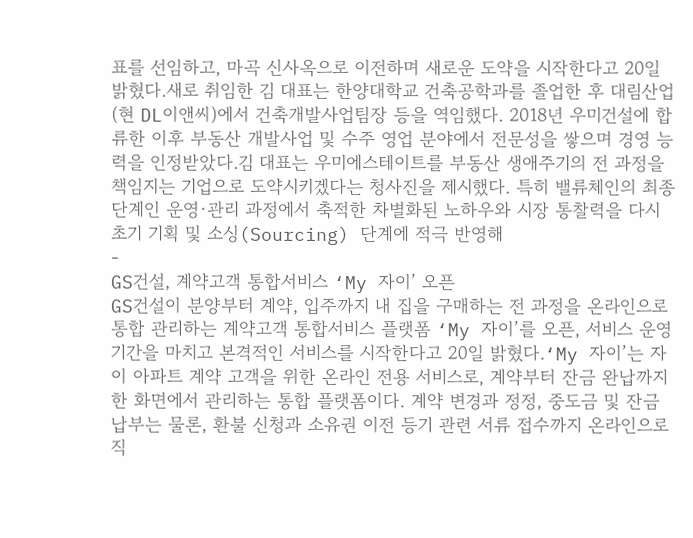표를 선임하고, 마곡 신사옥으로 이전하며 새로운 도약을 시작한다고 20일 밝혔다.새로 취임한 김 대표는 한양대학교 건축공학과를 졸업한 후 대림산업(현 DL이앤씨)에서 건축개발사업팀장 등을 역임했다. 2018년 우미건설에 합류한 이후 부동산 개발사업 및 수주 영업 분야에서 전문성을 쌓으며 경영 능력을 인정받았다.김 대표는 우미에스테이트를 부동산 생애주기의 전 과정을 책임지는 기업으로 도약시키겠다는 청사진을 제시했다. 특히 밸류체인의 최종 단계인 운영·관리 과정에서 축적한 차별화된 노하우와 시장 통찰력을 다시 초기 기획 및 소싱(Sourcing) 단계에 적극 반영해
-
GS건설, 계약고객 통합서비스 ‘My 자이’ 오픈
GS건설이 분양부터 계약, 입주까지 내 집을 구매하는 전 과정을 온라인으로 통합 관리하는 계약고객 통합서비스 플랫폼 ‘My 자이’를 오픈, 서비스 운영기간을 마치고 본격적인 서비스를 시작한다고 20일 밝혔다.‘My 자이’는 자이 아파트 계약 고객을 위한 온라인 전용 서비스로, 계약부터 잔금 완납까지 한 화면에서 관리하는 통합 플랫폼이다. 계약 변경과 정정, 중도금 및 잔금 납부는 물론, 환불 신청과 소유권 이전 등기 관련 서류 접수까지 온라인으로 직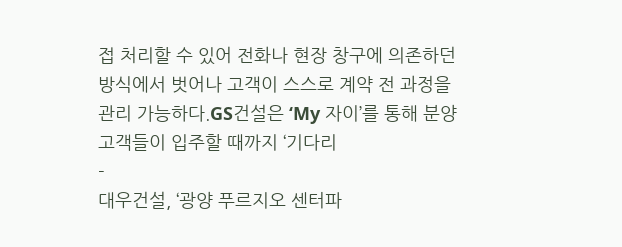접 처리할 수 있어 전화나 현장 창구에 의존하던 방식에서 벗어나 고객이 스스로 계약 전 과정을 관리 가능하다.GS건설은 ‘My 자이’를 통해 분양 고객들이 입주할 때까지 ‘기다리
-
대우건설, ‘광양 푸르지오 센터파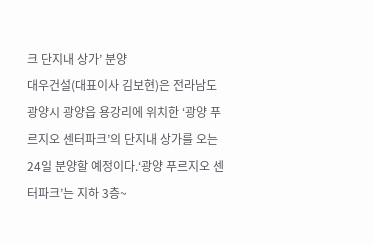크 단지내 상가’ 분양
대우건설(대표이사 김보현)은 전라남도 광양시 광양읍 용강리에 위치한 ‘광양 푸르지오 센터파크’의 단지내 상가를 오는 24일 분양할 예정이다.‘광양 푸르지오 센터파크’는 지하 3층~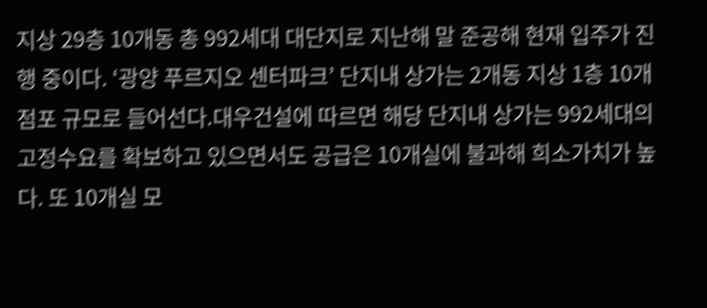지상 29층 10개동 총 992세대 대단지로 지난해 말 준공해 현재 입주가 진행 중이다. ‘광양 푸르지오 센터파크’ 단지내 상가는 2개동 지상 1층 10개 점포 규모로 들어선다.대우건설에 따르면 해당 단지내 상가는 992세대의 고정수요를 확보하고 있으면서도 공급은 10개실에 불과해 희소가치가 높다. 또 10개실 모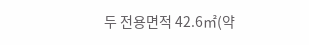두 전용면적 42.6㎡(약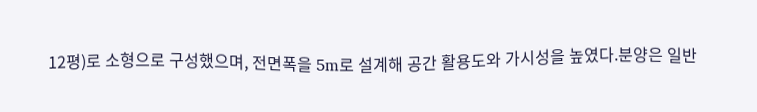12평)로 소형으로 구성했으며, 전면폭을 5m로 설계해 공간 활용도와 가시성을 높였다.분양은 일반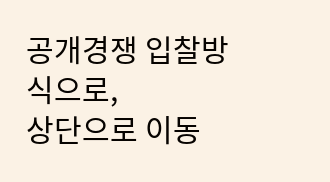공개경쟁 입찰방식으로,
상단으로 이동